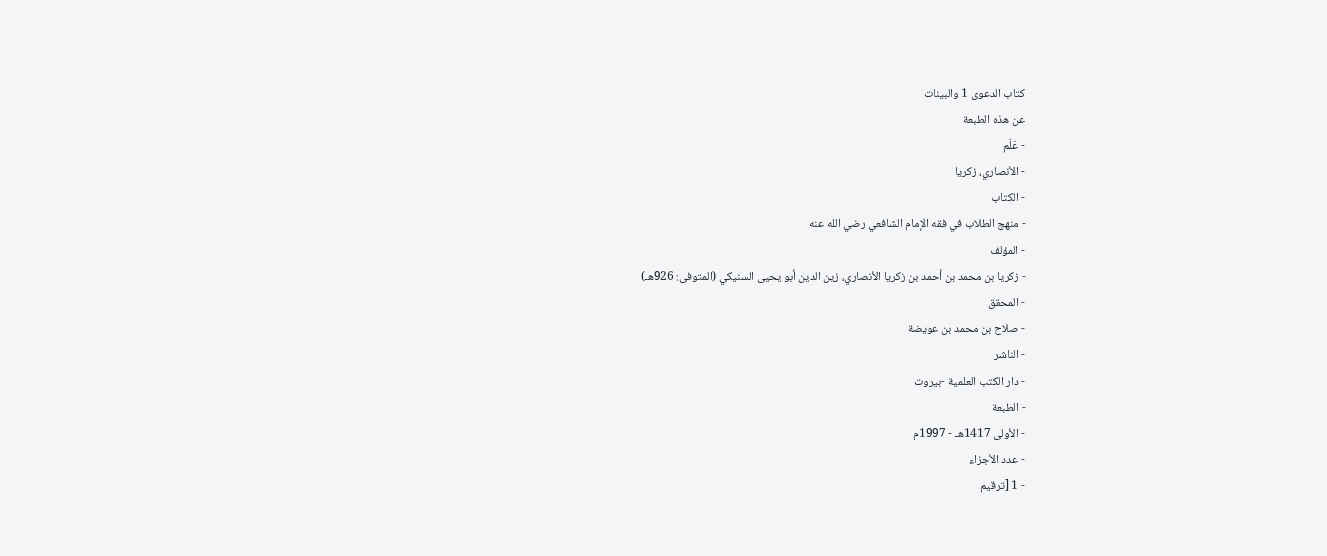كتاب الدعوى 1 والبينات
عن هذه الطبعة
- عَلَم
- الأنصاري، زكريا
- الكتاب
- منهج الطلاب في فقه الإمام الشافعي رضي الله عنه
- المؤلف
- زكريا بن محمد بن أحمد بن زكريا الأنصاري، زين الدين أبو يحيى السنيكي (المتوفى: 926هـ)
- المحقق
- صلاح بن محمد بن عويضة
- الناشر
- دار الكتب العلمية -بيروت
- الطبعة
- الأولى 1417هـ - 1997م
- عدد الأجزاء
- 1 [ترقيم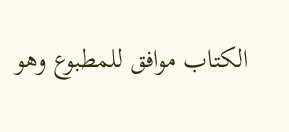الكتاب موافق للمطبوع وهو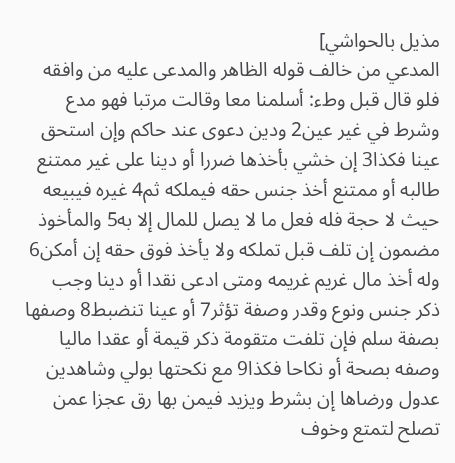مذيل بالحواشي]
المدعي من خالف قوله الظاهر والمدعى عليه من وافقه فلو قال قبل وطء: أسلمنا معا وقالت مرتبا فهو مدع وشرط في غير عين2 ودين دعوى عند حاكم وإن استحق عينا فكذا3 إن خشي بأخذها ضررا أو دينا على غير ممتنع طالبه أو ممتنع أخذ جنس حقه فيملكه ثم4 غيره فيبيعه حيث لا حجة فله فعل ما لا يصل للمال إلا به5 والمأخوذ مضمون إن تلف قبل تملكه ولا يأخذ فوق حقه إن أمكن6 وله أخذ مال غريم غريمه ومتى ادعى نقدا أو دينا وجب ذكر جنس ونوع وقدر وصفة تؤثر7 أو عينا تنضبط8 وصفها بصفة سلم فإن تلفت متقومة ذكر قيمة أو عقدا ماليا وصفه بصحة أو نكاحا فكذا9 مع نكحتها بولي وشاهدين عدول ورضاها إن بشرط ويزيد فيمن بها رق عجزا عمن تصلح لتمتع وخوف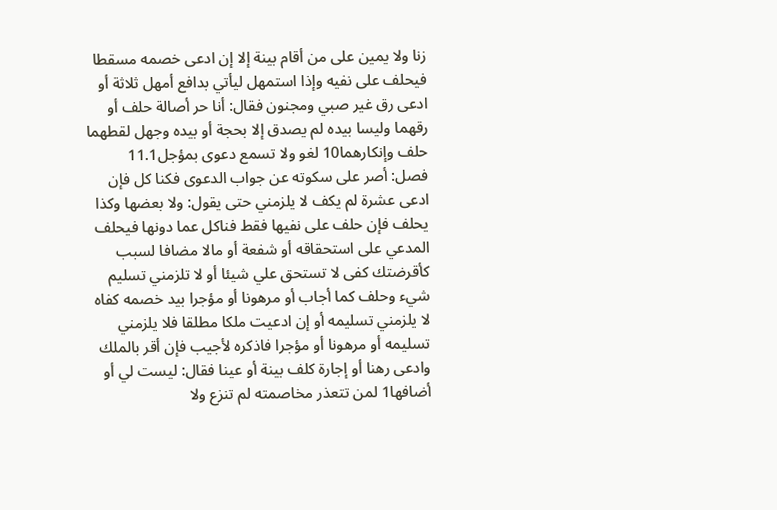زنا ولا يمين على من أقام بينة إلا إن ادعى خصمه مسقطا فيحلف على نفيه وإذا استمهل ليأتي بدافع أمهل ثلاثة أو ادعى رق غير صبي ومجنون فقال: أنا حر أصالة حلف أو رقهما وليسا بيده لم يصدق إلا بحجة أو بيده وجهل لقطهما حلف وإنكارهما10 لغو ولا تسمع دعوى بمؤجل11.1
فصل: أصر على سكوته عن جواب الدعوى فكنا كل فإن ادعى عشرة لم يكف لا يلزمني حتى يقول: ولا بعضها وكذا يحلف فإن حلف على نفيها فقط فناكل عما دونها فيحلف المدعي على استحقاقه أو شفعة أو مالا مضافا لسبب كأقرضتك كفى لا تستحق علي شيئا أو لا تلزمني تسليم شيء وحلف كما أجاب أو مرهونا أو مؤجرا بيد خصمه كفاه لا يلزمني تسليمه أو إن ادعيت ملكا مطلقا فلا يلزمني تسليمه أو مرهونا أو مؤجرا فاذكره لأجيب فإن أقر بالملك وادعى رهنا أو إجارة كلف بينة أو عينا فقال: ليست لي أو أضافها1 لمن تتعذر مخاصمته لم تنزع ولا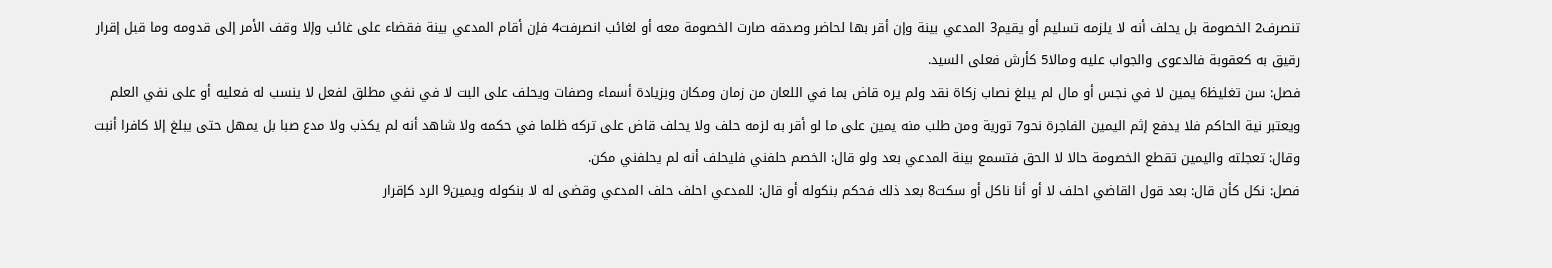تنصرف2 الخصومة بل يحلف أنه لا يلزمه تسليم أو يقيم3 المدعي بينة وإن أقر بها لحاضر وصدقه صارت الخصومة معه أو لغائب انصرفت4 فإن أقام المدعي بينة فقضاء على غائب وإلا وقف الأمر إلى قدومه وما قبل إقرار رقيق به كعقوبة فالدعوى والجواب عليه ومالا5 كأرش فعلى السيد.
فصل: سن تغليظ6 يمين لا في نجس أو مال لم يبلغ نصاب زكاة نقد ولم يره قاض بما في اللعان من زمان ومكان وبزيادة أسماء وصفات ويحلف على البت لا في نفي مطلق لفعل لا ينسب له فعليه أو على نفي العلم ويعتبر نية الحاكم فلا يدفع إثم اليمين الفاجرة نحو7 تورية ومن طلب منه يمين على ما لو أقر به لزمه حلف ولا يحلف قاض على تركه ظلما في حكمه ولا شاهد أنه لم يكذب ولا مدع صبا بل يمهل حتى يبلغ إلا كافرا أنبت وقال: تعجلته واليمين تقطع الخصومة حالا لا الحق فتسمع بينة المدعي بعد ولو قال: الخصم حلفني فليحلف أنه لم يحلفني مكن.
فصل: نكل كأن قال: بعد قول القاضي احلف لا أو أنا ناكل أو سكت8 بعد ذلك فحكم بنكوله أو قال: للمدعي احلف حلف المدعي وقضى له لا بنكوله ويمين9 الرد كإقرار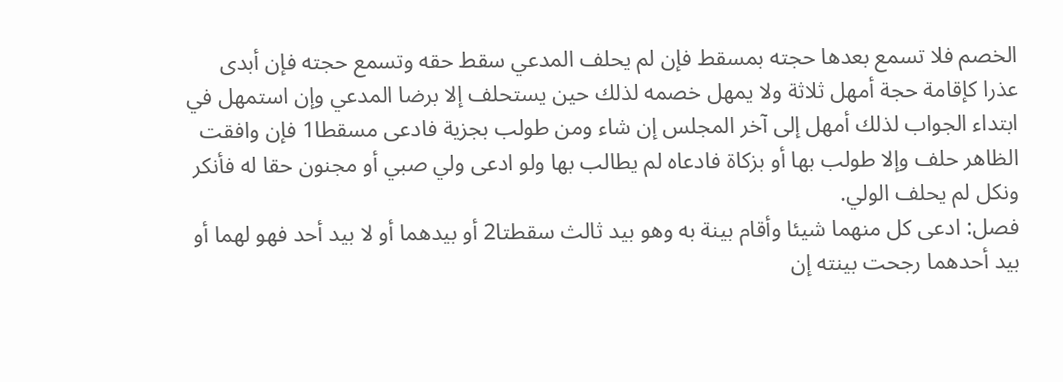الخصم فلا تسمع بعدها حجته بمسقط فإن لم يحلف المدعي سقط حقه وتسمع حجته فإن أبدى عذرا كإقامة حجة أمهل ثلاثة ولا يمهل خصمه لذلك حين يستحلف إلا برضا المدعي وإن استمهل في ابتداء الجواب لذلك أمهل إلى آخر المجلس إن شاء ومن طولب بجزية فادعى مسقطا1 فإن وافقت الظاهر حلف وإلا طولب بها أو بزكاة فادعاه لم يطالب بها ولو ادعى ولي صبي أو مجنون حقا له فأنكر ونكل لم يحلف الولي.
فصل: ادعى كل منهما شيئا وأقام بينة به وهو بيد ثالث سقطتا2 أو بيدهما أو لا بيد أحد فهو لهما أو بيد أحدهما رجحت بينته إن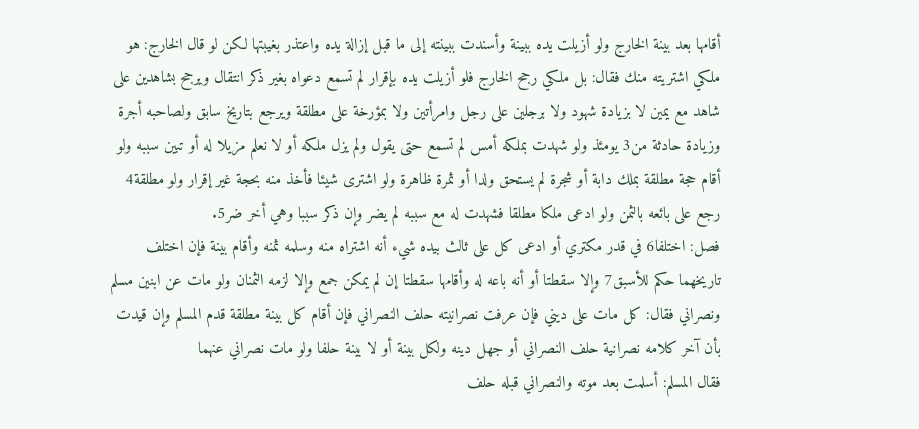أقامها بعد بينة الخارج ولو أزيلت يده ببينة وأسندت ببينته إلى ما قبل إزالة يده واعتذر بغيبتها لكن لو قال الخارج: هو ملكي اشتريته منك فقال: بل ملكي رجح الخارج فلو أزيلت يده بإقرار لم تسمع دعواه بغير ذكر انتقال ويرجح بشاهدين على شاهد مع يمين لا بزيادة شهود ولا برجلين على رجل وامرأتين ولا بمؤرخة على مطلقة ويرجع بتاريخ سابق ولصاحبه أجرة وزيادة حادثة من3 يومئذ ولو شهدت بملكه أمس لم تسمع حتى يقول ولم يزل ملكه أو لا نعلم مزيلا له أو تبين سببه ولو أقام حجة مطلقة بملك دابة أو شجرة لم يستحق ولدا أو ثمرة ظاهرة ولو اشترى شيئا فأخذ منه بحجة غير إقرار ولو مطلقة4 رجع على بائعه بالثمن ولو ادعى ملكا مطلقا فشهدت له مع سببه لم يضر وإن ذكر سببا وهي أخر ضر5.
فصل: اختلفا6 في قدر مكتري أو ادعى كل على ثالث بيده شيء أنه اشتراه منه وسلمه ثمنه وأقام بينة فإن اختلف تاريخهما حكم للأسبق7 وإلا سقطتا أو أنه باعه له وأقامها سقطتا إن لم يمكن جمع وإلا لزمه الثمنان ولو مات عن ابنين مسلم ونصراني فقال: كل مات على ديني فإن عرفت نصرانيته حلف النصراني فإن أقام كل بينة مطلقة قدم المسلم وإن قيدت بأن آخر كلامه نصرانية حلف النصراني أو جهل دينه ولكل بينة أو لا بينة حلفا ولو مات نصراني عنهما
فقال المسلم: أسلمت بعد موته والنصراني قبله حلف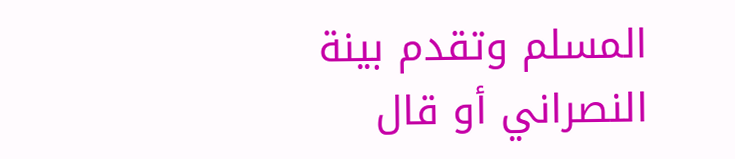المسلم وتقدم بينة النصراني أو قال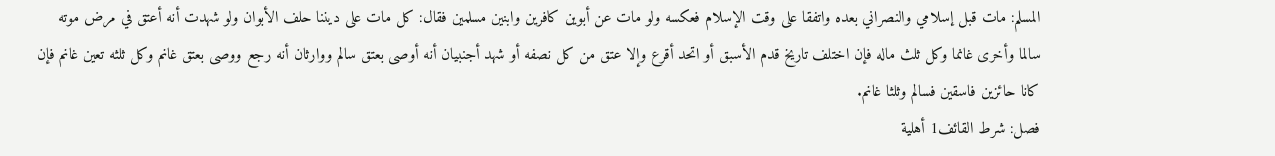المسلم: مات قبل إسلامي والنصراني بعده واتفقا على وقت الإسلام فعكسه ولو مات عن أبوين كافرين وابنين مسلمين فقال: كل مات على ديننا حلف الأبوان ولو شهدت أنه أعتق في مرض موته سالما وأخرى غانما وكل ثلث ماله فإن اختلف تاريخ قدم الأسبق أو اتحد أقرع وإلا عتق من كل نصفه أو شهد أجنبيان أنه أوصى بعتق سالم ووارثان أنه رجع ووصى بعتق غانم وكل ثلثه تعين غانم فإن كانا حائزين فاسقين فسالم وثلثا غانم.
فصل: شرط القائف1 أهلية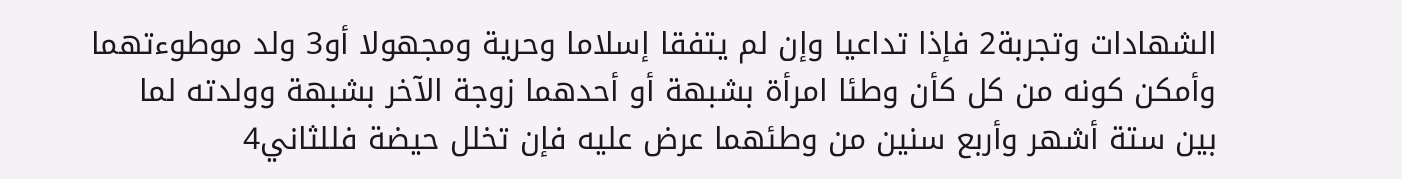الشهادات وتجربة2 فإذا تداعيا وإن لم يتفقا إسلاما وحرية ومجهولا أو3 ولد موطوءتهما وأمكن كونه من كل كأن وطئا امرأة بشبهة أو أحدهما زوجة الآخر بشبهة وولدته لما بين ستة أشهر وأربع سنين من وطئهما عرض عليه فإن تخلل حيضة فللثاني4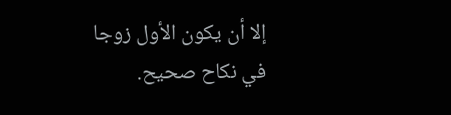إلا أن يكون الأول زوجا في نكاح صحيح.